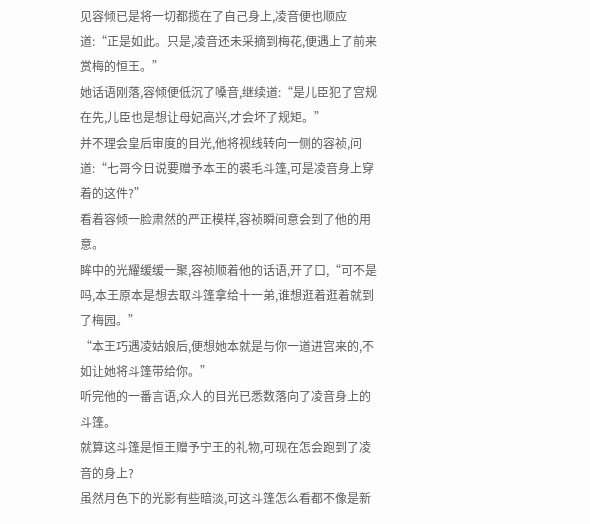见容倾已是将一切都揽在了自己身上,凌音便也顺应道:“正是如此。只是,凌音还未采摘到梅花,便遇上了前来赏梅的恒王。”
她话语刚落,容倾便低沉了嗓音,继续道:“是儿臣犯了宫规在先,儿臣也是想让母妃高兴,才会坏了规矩。”
并不理会皇后审度的目光,他将视线转向一侧的容祯,问道:“七哥今日说要赠予本王的裘毛斗篷,可是凌音身上穿着的这件?”
看着容倾一脸肃然的严正模样,容祯瞬间意会到了他的用意。
眸中的光耀缓缓一聚,容祯顺着他的话语,开了口,“可不是吗,本王原本是想去取斗篷拿给十一弟,谁想逛着逛着就到了梅园。”
“本王巧遇凌姑娘后,便想她本就是与你一道进宫来的,不如让她将斗篷带给你。”
听完他的一番言语,众人的目光已悉数落向了凌音身上的斗篷。
就算这斗篷是恒王赠予宁王的礼物,可现在怎会跑到了凌音的身上?
虽然月色下的光影有些暗淡,可这斗篷怎么看都不像是新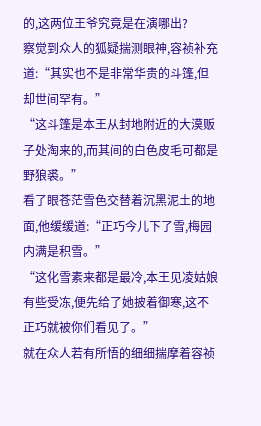的,这两位王爷究竟是在演哪出?
察觉到众人的狐疑揣测眼神,容祯补充道:“其实也不是非常华贵的斗篷,但却世间罕有。”
“这斗篷是本王从封地附近的大漠贩子处淘来的,而其间的白色皮毛可都是野狼裘。”
看了眼苍茫雪色交替着沉黑泥土的地面,他缓缓道:“正巧今儿下了雪,梅园内满是积雪。”
“这化雪素来都是最冷,本王见凌姑娘有些受冻,便先给了她披着御寒,这不正巧就被你们看见了。”
就在众人若有所悟的细细揣摩着容祯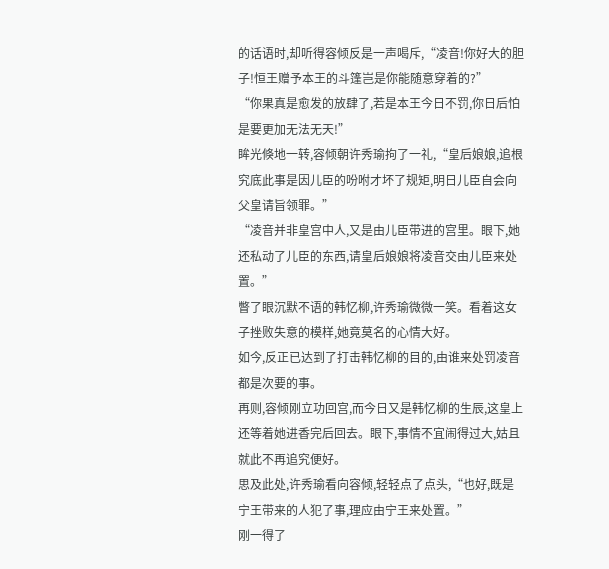的话语时,却听得容倾反是一声喝斥,“凌音!你好大的胆子!恒王赠予本王的斗篷岂是你能随意穿着的?”
“你果真是愈发的放肆了,若是本王今日不罚,你日后怕是要更加无法无天!”
眸光倏地一转,容倾朝许秀瑜拘了一礼,“皇后娘娘,追根究底此事是因儿臣的吩咐才坏了规矩,明日儿臣自会向父皇请旨领罪。”
“凌音并非皇宫中人,又是由儿臣带进的宫里。眼下,她还私动了儿臣的东西,请皇后娘娘将凌音交由儿臣来处置。”
瞥了眼沉默不语的韩忆柳,许秀瑜微微一笑。看着这女子挫败失意的模样,她竟莫名的心情大好。
如今,反正已达到了打击韩忆柳的目的,由谁来处罚凌音都是次要的事。
再则,容倾刚立功回宫,而今日又是韩忆柳的生辰,这皇上还等着她进香完后回去。眼下,事情不宜闹得过大,姑且就此不再追究便好。
思及此处,许秀瑜看向容倾,轻轻点了点头,“也好,既是宁王带来的人犯了事,理应由宁王来处置。”
刚一得了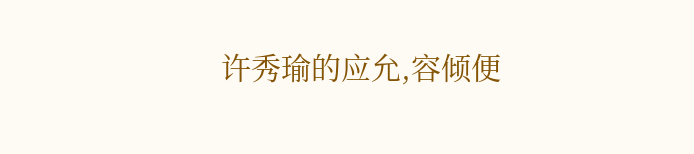许秀瑜的应允,容倾便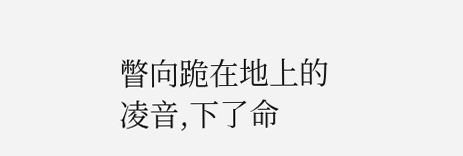瞥向跪在地上的凌音,下了命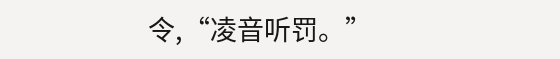令,“凌音听罚。”